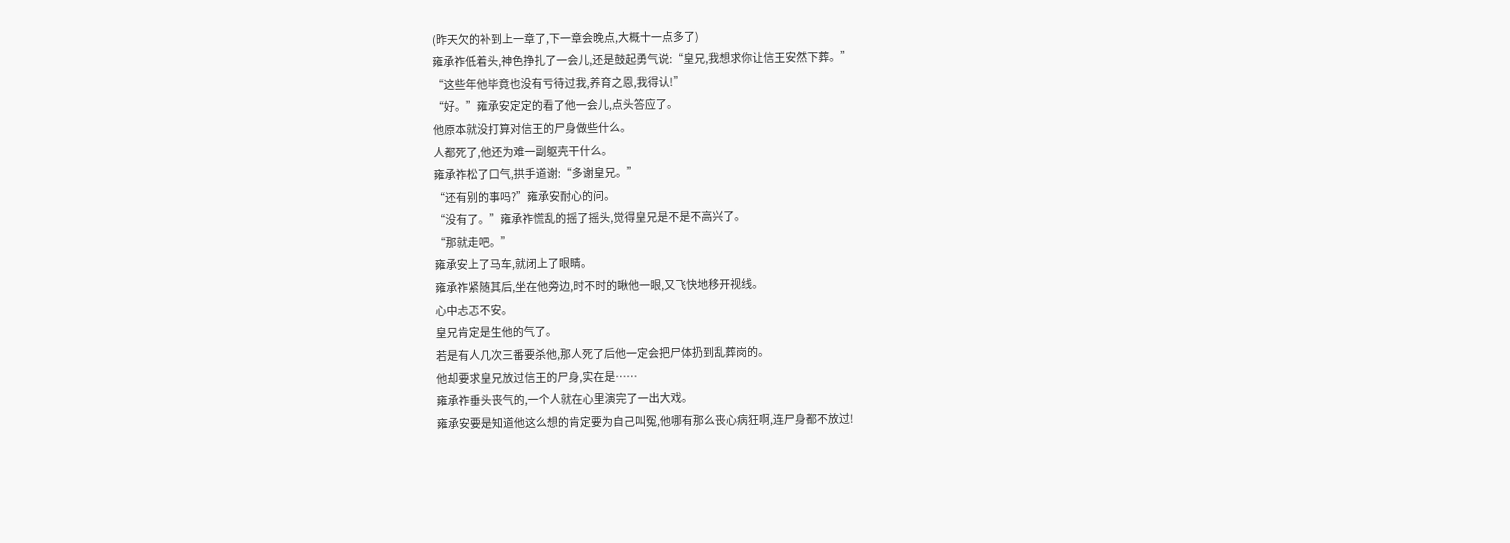(昨天欠的补到上一章了,下一章会晚点,大概十一点多了)
雍承祚低着头,神色挣扎了一会儿,还是鼓起勇气说:“皇兄,我想求你让信王安然下葬。”
“这些年他毕竟也没有亏待过我,养育之恩,我得认!”
“好。”雍承安定定的看了他一会儿,点头答应了。
他原本就没打算对信王的尸身做些什么。
人都死了,他还为难一副躯壳干什么。
雍承祚松了口气,拱手道谢:“多谢皇兄。”
“还有别的事吗?”雍承安耐心的问。
“没有了。”雍承祚慌乱的摇了摇头,觉得皇兄是不是不高兴了。
“那就走吧。”
雍承安上了马车,就闭上了眼睛。
雍承祚紧随其后,坐在他旁边,时不时的瞅他一眼,又飞快地移开视线。
心中忐忑不安。
皇兄肯定是生他的气了。
若是有人几次三番要杀他,那人死了后他一定会把尸体扔到乱葬岗的。
他却要求皇兄放过信王的尸身,实在是……
雍承祚垂头丧气的,一个人就在心里演完了一出大戏。
雍承安要是知道他这么想的肯定要为自己叫冤,他哪有那么丧心病狂啊,连尸身都不放过!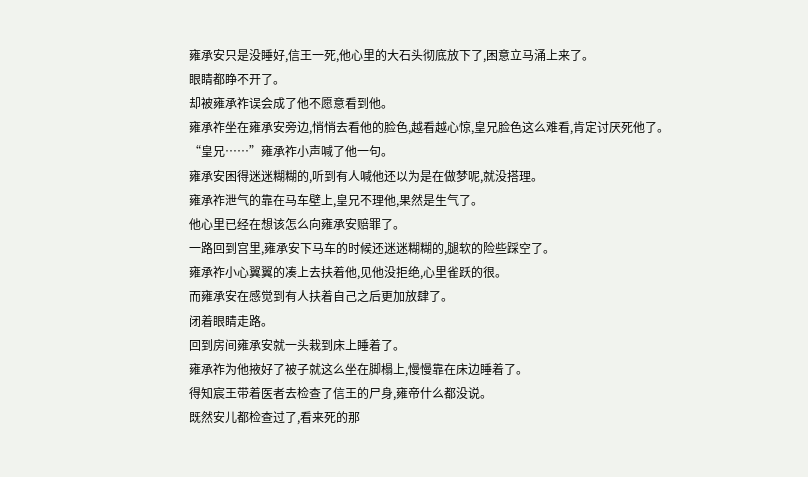雍承安只是没睡好,信王一死,他心里的大石头彻底放下了,困意立马涌上来了。
眼睛都睁不开了。
却被雍承祚误会成了他不愿意看到他。
雍承祚坐在雍承安旁边,悄悄去看他的脸色,越看越心惊,皇兄脸色这么难看,肯定讨厌死他了。
“皇兄……”雍承祚小声喊了他一句。
雍承安困得迷迷糊糊的,听到有人喊他还以为是在做梦呢,就没搭理。
雍承祚泄气的靠在马车壁上,皇兄不理他,果然是生气了。
他心里已经在想该怎么向雍承安赔罪了。
一路回到宫里,雍承安下马车的时候还迷迷糊糊的,腿软的险些踩空了。
雍承祚小心翼翼的凑上去扶着他,见他没拒绝,心里雀跃的很。
而雍承安在感觉到有人扶着自己之后更加放肆了。
闭着眼睛走路。
回到房间雍承安就一头栽到床上睡着了。
雍承祚为他掖好了被子就这么坐在脚榻上,慢慢靠在床边睡着了。
得知宸王带着医者去检查了信王的尸身,雍帝什么都没说。
既然安儿都检查过了,看来死的那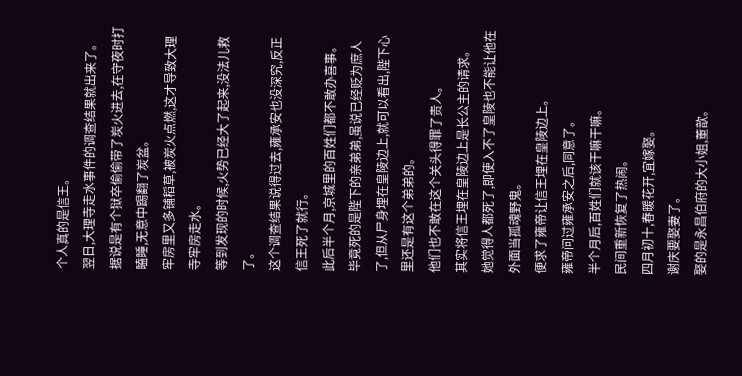个人真的是信王。
翌日,大理寺走水事件的调查结果就出来了。
据说是有个狱卒偷偷带了炭火进去,在守夜时打瞌睡,无意中踢翻了炭盆。
牢房里又多铺稻草,被炭火点燃,这才导致大理寺牢房走水。
等到发现的时候,火势已经大了起来,没法儿救了。
这个调查结果说得过去,雍承安也没深究,反正信王死了就行。
此后半个月,京城里的百姓们都不敢办喜事。
毕竟死的是陛下的亲弟弟,虽说已经贬为庶人了,但从尸身埋在皇陵边上,就可以看出,陛下心里还是有这个弟弟的。
他们也不敢在这个关头得罪了贵人。
其实将信王埋在皇陵边上是长公主的请求。
她觉得人都死了,即使入不了皇陵也不能让他在外面当孤魂野鬼。
便求了雍帝让信王埋在皇陵边上。
雍帝问过雍承安之后,同意了。
半个月后,百姓们就该干嘛干嘛。
民间重新恢复了热闹。
四月初十,春暖花开,宜嫁娶。
谢庆要娶妻了。
娶的是永昌伯府的大小姐,董歆。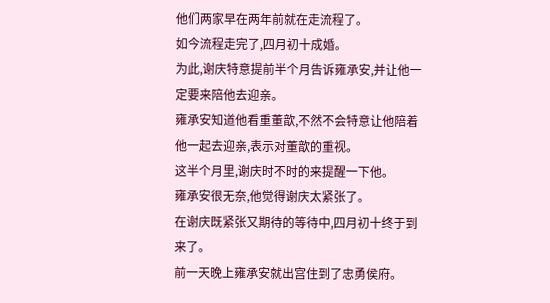他们两家早在两年前就在走流程了。
如今流程走完了,四月初十成婚。
为此,谢庆特意提前半个月告诉雍承安,并让他一定要来陪他去迎亲。
雍承安知道他看重董歆,不然不会特意让他陪着他一起去迎亲,表示对董歆的重视。
这半个月里,谢庆时不时的来提醒一下他。
雍承安很无奈,他觉得谢庆太紧张了。
在谢庆既紧张又期待的等待中,四月初十终于到来了。
前一天晚上雍承安就出宫住到了忠勇侯府。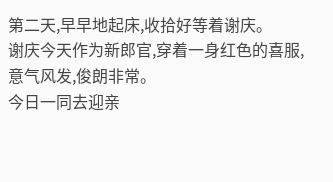第二天,早早地起床,收拾好等着谢庆。
谢庆今天作为新郎官,穿着一身红色的喜服,意气风发,俊朗非常。
今日一同去迎亲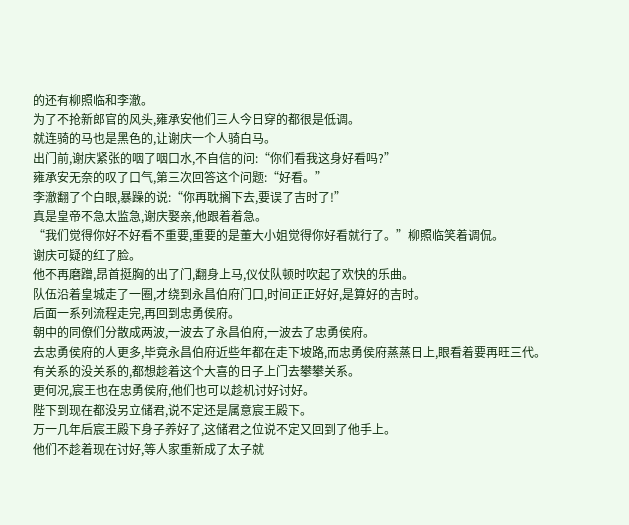的还有柳照临和李澈。
为了不抢新郎官的风头,雍承安他们三人今日穿的都很是低调。
就连骑的马也是黑色的,让谢庆一个人骑白马。
出门前,谢庆紧张的咽了咽口水,不自信的问:“你们看我这身好看吗?”
雍承安无奈的叹了口气,第三次回答这个问题:“好看。”
李澈翻了个白眼,暴躁的说:“你再耽搁下去,要误了吉时了!”
真是皇帝不急太监急,谢庆娶亲,他跟着着急。
“我们觉得你好不好看不重要,重要的是董大小姐觉得你好看就行了。”柳照临笑着调侃。
谢庆可疑的红了脸。
他不再磨蹭,昂首挺胸的出了门,翻身上马,仪仗队顿时吹起了欢快的乐曲。
队伍沿着皇城走了一圈,才绕到永昌伯府门口,时间正正好好,是算好的吉时。
后面一系列流程走完,再回到忠勇侯府。
朝中的同僚们分散成两波,一波去了永昌伯府,一波去了忠勇侯府。
去忠勇侯府的人更多,毕竟永昌伯府近些年都在走下坡路,而忠勇侯府蒸蒸日上,眼看着要再旺三代。
有关系的没关系的,都想趁着这个大喜的日子上门去攀攀关系。
更何况,宸王也在忠勇侯府,他们也可以趁机讨好讨好。
陛下到现在都没另立储君,说不定还是属意宸王殿下。
万一几年后宸王殿下身子养好了,这储君之位说不定又回到了他手上。
他们不趁着现在讨好,等人家重新成了太子就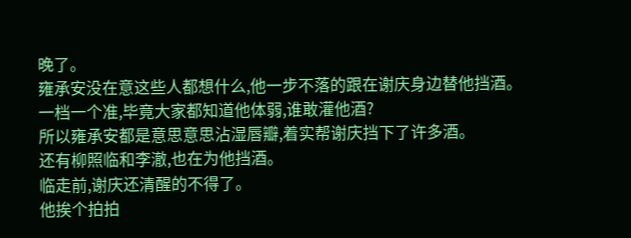晚了。
雍承安没在意这些人都想什么,他一步不落的跟在谢庆身边替他挡酒。
一档一个准,毕竟大家都知道他体弱,谁敢灌他酒?
所以雍承安都是意思意思沾湿唇瓣,着实帮谢庆挡下了许多酒。
还有柳照临和李澈,也在为他挡酒。
临走前,谢庆还清醒的不得了。
他挨个拍拍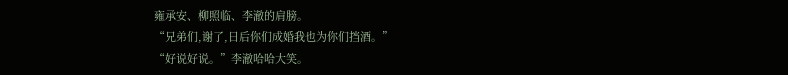雍承安、柳照临、李澈的肩膀。
“兄弟们,谢了,日后你们成婚我也为你们挡酒。”
“好说好说。”李澈哈哈大笑。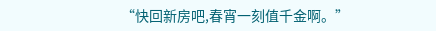“快回新房吧,春宵一刻值千金啊。”